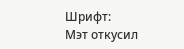Шрифт:
Мэт откусил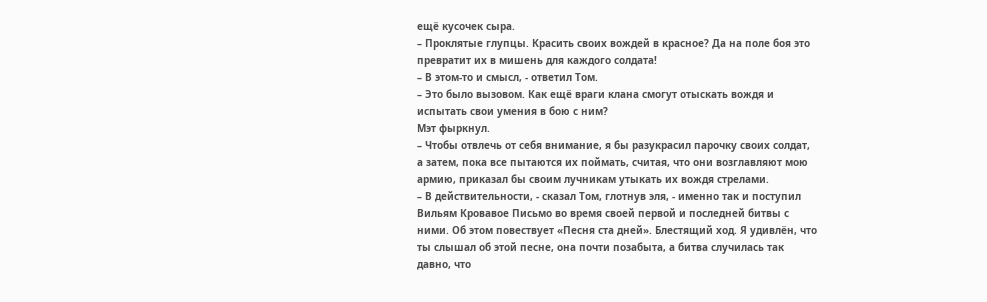ещё кусочек сыра.
– Проклятые глупцы. Красить своих вождей в красное? Да на поле боя это превратит их в мишень для каждого солдата!
– В этом-то и смысл, - ответил Том.
– Это было вызовом. Как ещё враги клана смогут отыскать вождя и испытать свои умения в бою с ним?
Мэт фыркнул.
– Чтобы отвлечь от себя внимание, я бы разукрасил парочку своих солдат, а затем, пока все пытаются их поймать, считая, что они возглавляют мою армию, приказал бы своим лучникам утыкать их вождя стрелами.
– В действительности, - сказал Том, глотнув эля, - именно так и поступил Вильям Кровавое Письмо во время своей первой и последней битвы с ними. Об этом повествует «Песня ста дней». Блестящий ход. Я удивлён, что ты слышал об этой песне, она почти позабыта, а битва случилась так давно, что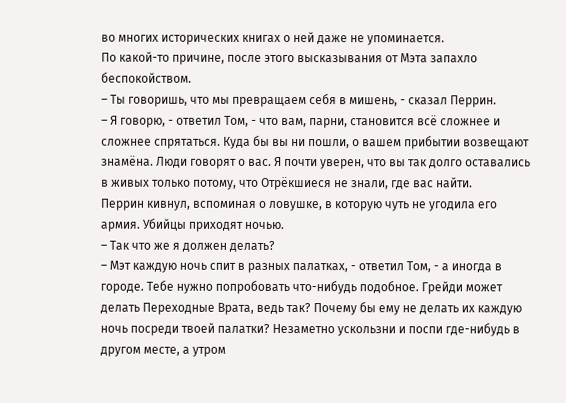во многих исторических книгах о ней даже не упоминается.
По какой-то причине, после этого высказывания от Мэта запахло беспокойством.
– Ты говоришь, что мы превращаем себя в мишень, - сказал Перрин.
– Я говорю, - ответил Том, - что вам, парни, становится всё сложнее и сложнее спрятаться. Куда бы вы ни пошли, о вашем прибытии возвещают знамёна. Люди говорят о вас. Я почти уверен, что вы так долго оставались в живых только потому, что Отрёкшиеся не знали, где вас найти.
Перрин кивнул, вспоминая о ловушке, в которую чуть не угодила его армия. Убийцы приходят ночью.
– Так что же я должен делать?
– Мэт каждую ночь спит в разных палатках, - ответил Том, - а иногда в городе. Тебе нужно попробовать что-нибудь подобное. Грейди может делать Переходные Врата, ведь так? Почему бы ему не делать их каждую ночь посреди твоей палатки? Незаметно ускользни и поспи где-нибудь в другом месте, а утром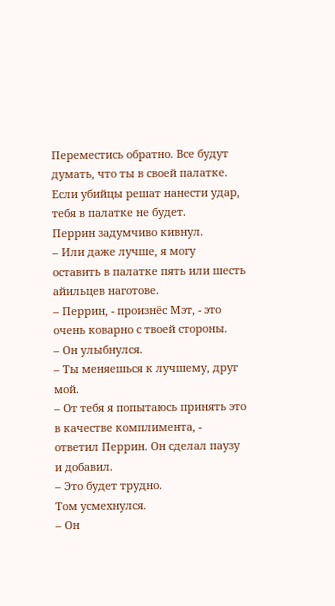Переместись обратно. Все будут думать, что ты в своей палатке. Если убийцы решат нанести удар, тебя в палатке не будет.
Перрин задумчиво кивнул.
– Или даже лучше, я могу оставить в палатке пять или шесть айильцев наготове.
– Перрин, - произнёс Мэт, - это очень коварно с твоей стороны.
– Он улыбнулся.
– Ты меняешься к лучшему, друг мой.
– От тебя я попытаюсь принять это в качестве комплимента, - ответил Перрин. Он сделал паузу и добавил.
– Это будет трудно.
Том усмехнулся.
– Он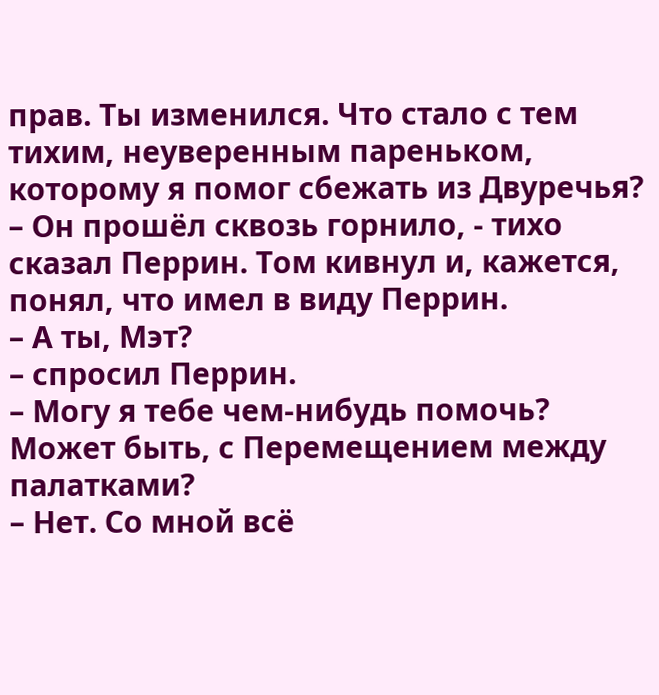прав. Ты изменился. Что стало с тем тихим, неуверенным пареньком, которому я помог сбежать из Двуречья?
– Он прошёл сквозь горнило, - тихо сказал Перрин. Том кивнул и, кажется, понял, что имел в виду Перрин.
– А ты, Мэт?
– спросил Перрин.
– Могу я тебе чем-нибудь помочь? Может быть, с Перемещением между палатками?
– Нет. Со мной всё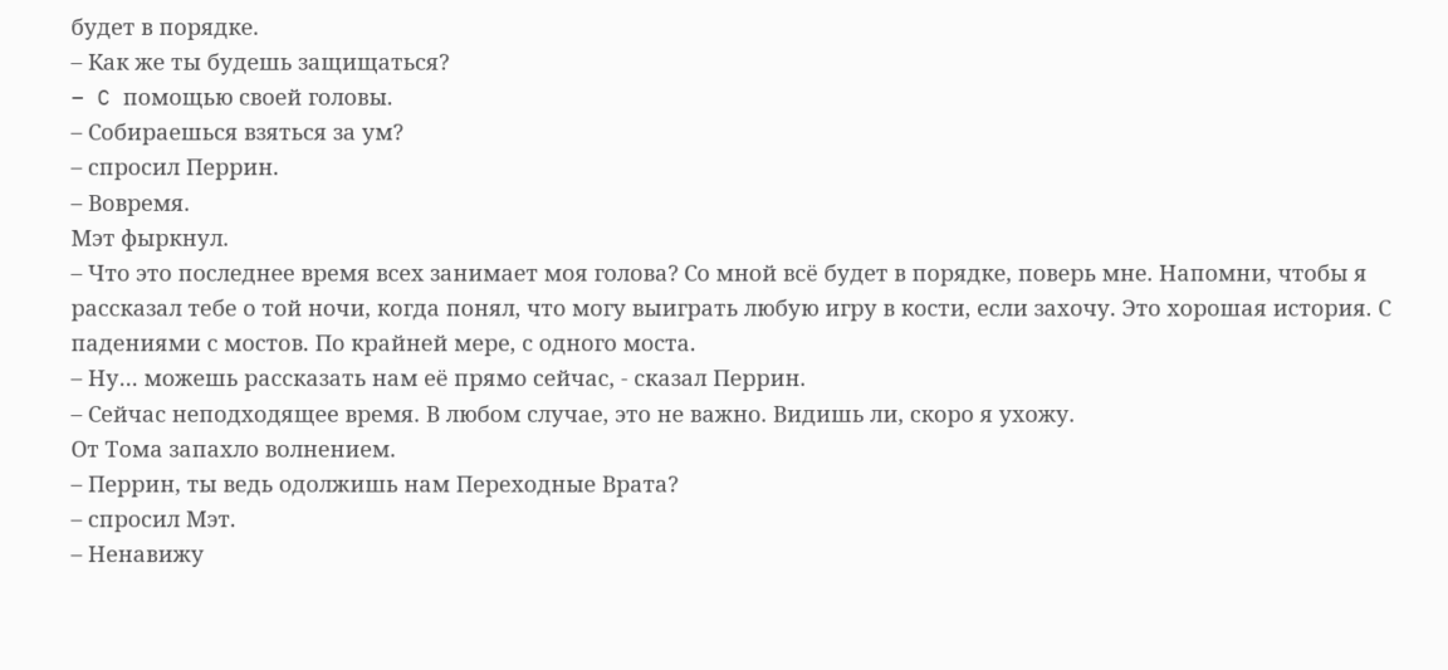будет в порядке.
– Как же ты будешь защищаться?
– C помощью своей головы.
– Собираешься взяться за ум?
– спросил Перрин.
– Вовремя.
Мэт фыркнул.
– Что это последнее время всех занимает моя голова? Со мной всё будет в порядке, поверь мне. Напомни, чтобы я рассказал тебе о той ночи, когда понял, что могу выиграть любую игру в кости, если захочу. Это хорошая история. С падениями с мостов. По крайней мере, с одного моста.
– Ну… можешь рассказать нам её прямо сейчас, - сказал Перрин.
– Сейчас неподходящее время. В любом случае, это не важно. Видишь ли, скоро я ухожу.
От Тома запахло волнением.
– Перрин, ты ведь одолжишь нам Переходные Врата?
– спросил Мэт.
– Ненавижу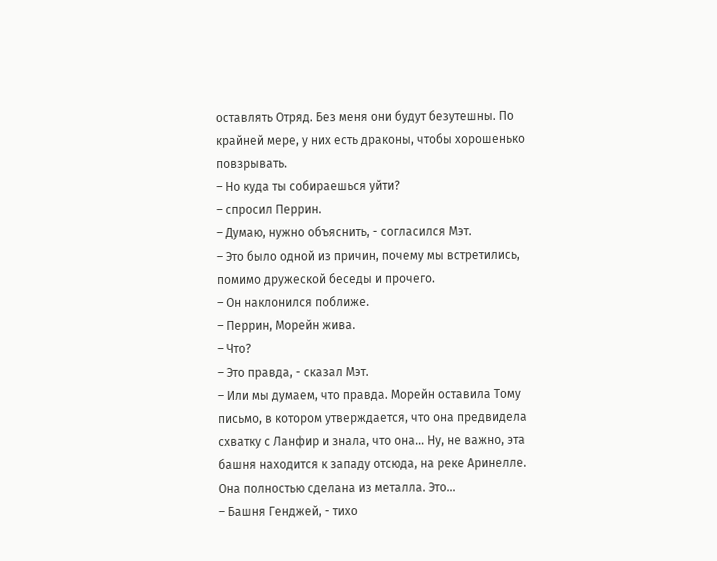оставлять Отряд. Без меня они будут безутешны. По крайней мере, у них есть драконы, чтобы хорошенько повзрывать.
– Но куда ты собираешься уйти?
– спросил Перрин.
– Думаю, нужно объяснить, - согласился Мэт.
– Это было одной из причин, почему мы встретились, помимо дружеской беседы и прочего.
– Он наклонился поближе.
– Перрин, Морейн жива.
– Что?
– Это правда, - сказал Мэт.
– Или мы думаем, что правда. Морейн оставила Тому письмо, в котором утверждается, что она предвидела схватку с Ланфир и знала, что она… Ну, не важно, эта башня находится к западу отсюда, на реке Аринелле. Она полностью сделана из металла. Это…
– Башня Генджей, - тихо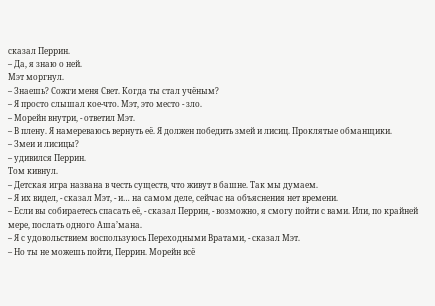сказал Перрин.
– Да, я знаю о ней.
Мэт моргнул.
– Знаешь? Сожги меня Свет. Когда ты стал учёным?
– Я просто слышал кое-что. Мэт, это место - зло.
– Морейн внутри, - ответил Мэт.
– В плену. Я намереваюсь вернуть её. Я должен победить змей и лисиц. Проклятые обманщики.
– Змеи и лисицы?
– удивился Перрин.
Том кивнул.
– Детская игра названа в честь существ, что живут в башне. Так мы думаем.
– Я их видел, - сказал Мэт, - и… на самом деле, сейчас на объяснения нет времени.
– Если вы собираетесь спасать её, - сказал Перрин, - возможно, я смогу пойти с вами. Или, по крайней мере, послать одного Аша’мана.
– Я с удовольствием воспользуюсь Переходными Вратами, - сказал Мэт.
– Но ты не можешь пойти, Перрин. Морейн всё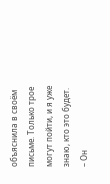объяснила в своём письме. Только трое могут пойти, и я уже знаю, кто это будет.
– Он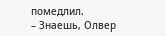помедлил.
– Знаешь, Олвер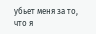убьет меня за то, что я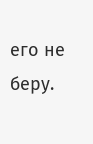его не беру.